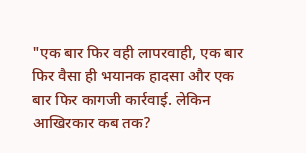"एक बार फिर वही लापरवाही, एक बार फिर वैसा ही भयानक हादसा और एक बार फिर कागजी कार्रवाई. लेकिन आखिरकार कब तक?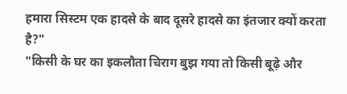हमारा सिस्टम एक हादसे के बाद दूसरे हादसे का इंतजार क्यों करता है?"
"किसी के घर का इकलौता चिराग बुझ गया तो किसी बूढ़े और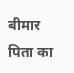बीमार पिता का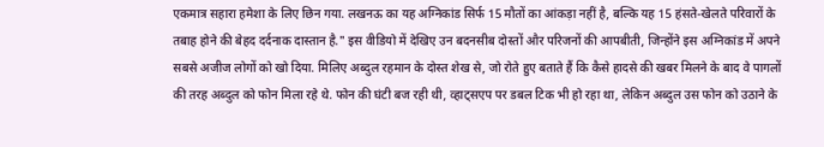एकमात्र सहारा हमेशा के लिए छिन गया. लखनऊ का यह अग्निकांड सिर्फ 15 मौतों का आंकड़ा नहीं है, बल्कि यह 15 हंसते-खेलते परिवारों के तबाह होने की बेहद दर्दनाक दास्तान है." इस वीडियो में देखिए उन बदनसीब दोस्तों और परिजनों की आपबीती, जिन्होंने इस अग्निकांड में अपने सबसे अजीज लोगों को खो दिया. मिलिए अब्दुल रहमान के दोस्त शेख से, जो रोते हुए बताते हैं कि कैसे हादसे की खबर मिलने के बाद वे पागलों की तरह अब्दुल को फोन मिला रहे थे. फोन की घंटी बज रही थी, व्हाट्सएप पर डबल टिक भी हो रहा था, लेकिन अब्दुल उस फोन को उठाने के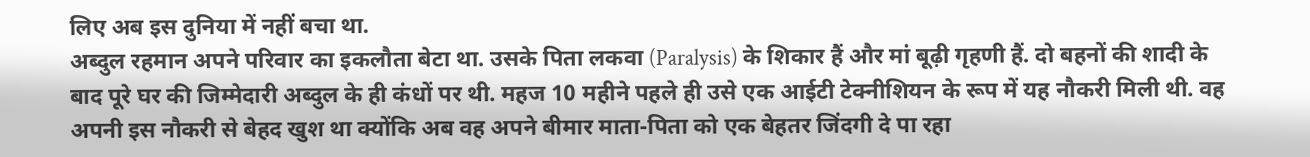लिए अब इस दुनिया में नहीं बचा था.
अब्दुल रहमान अपने परिवार का इकलौता बेटा था. उसके पिता लकवा (Paralysis) के शिकार हैं और मां बूढ़ी गृहणी हैं. दो बहनों की शादी के बाद पूरे घर की जिम्मेदारी अब्दुल के ही कंधों पर थी. महज 10 महीने पहले ही उसे एक आईटी टेक्नीशियन के रूप में यह नौकरी मिली थी. वह अपनी इस नौकरी से बेहद खुश था क्योंकि अब वह अपने बीमार माता-पिता को एक बेहतर जिंदगी दे पा रहा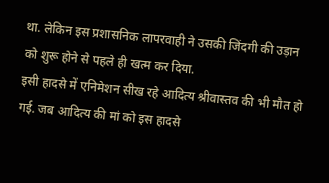था. लेकिन इस प्रशासनिक लापरवाही ने उसकी जिंदगी की उड़ान को शुरू होने से पहले ही खत्म कर दिया.
इसी हादसे में एनिमेशन सीख रहे आदित्य श्रीवास्तव की भी मौत हो गई. जब आदित्य की मां को इस हादसे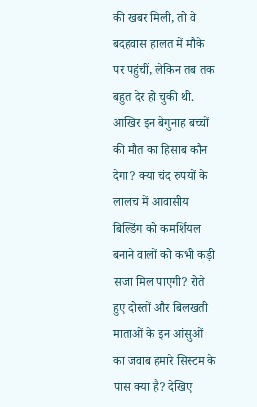की खबर मिली, तो वे बदहवास हालत में मौके पर पहुंचीं, लेकिन तब तक बहुत देर हो चुकी थी.
आखिर इन बेगुनाह बच्चों की मौत का हिसाब कौन देगा? क्या चंद रुपयों के लालच में आवासीय बिल्डिंग को कमर्शियल बनाने वालों को कभी कड़ी सजा मिल पाएगी? रोते हुए दोस्तों और बिलखती माताओं के इन आंसुओं का जवाब हमारे सिस्टम के पास क्या है? देखिए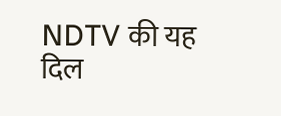NDTV की यह दिल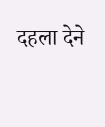दहला देने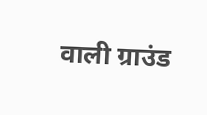वाली ग्राउंड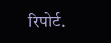रिपोर्ट.